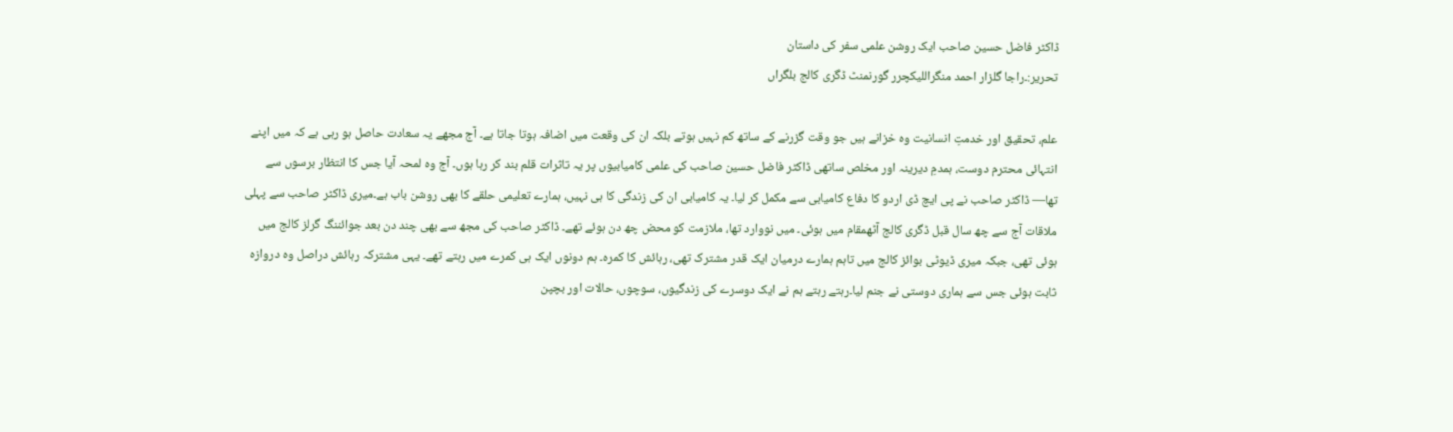ڈاکٹر فاضل حسین صاحب ایک روشن علمی سفر کی داستان
تحریر:۔راجا گلزار احمد منگراللیکچرر گورنمنٹ ڈگری کالج بلگراں

علم، تحقیق اور خدمتِ انسانیت وہ خزانے ہیں جو وقت گزرنے کے ساتھ کم نہیں ہوتے بلکہ ان کی وقعت میں اضافہ ہوتا جاتا ہے۔ آج مجھے یہ سعادت حاصل ہو رہی ہے کہ میں اپنے انتہائی محترم دوست، ہمدمِ دیرینہ اور مخلص ساتھی ڈاکٹر فاضل حسین صاحب کی علمی کامیابیوں پر یہ تاثرات قلم بند کر رہا ہوں۔ آج وہ لمحہ آیا جس کا انتظار برسوں سے تھا— ڈاکٹر صاحب نے پی ایچ ڈی اردو کا دفاع کامیابی سے مکمل کر لیا۔ یہ کامیابی ان کی زندگی کا ہی نہیں، ہمارے تعلیمی حلقے کا بھی روشن باب ہے۔میری ڈاکٹر صاحب سے پہلی ملاقات آج سے چھ سال قبل ڈگری کالج آٹھمقام میں ہوئی۔ میں نووارد تھا، ملازمت کو محض چھ دن ہوئے تھے۔ ڈاکٹر صاحب کی مجھ سے بھی چند دن بعد جوائننگ گرلز کالج میں ہوئی تھی، جبکہ میری ڈیوٹی بوائز کالج میں تاہم ہمارے درمیان ایک قدر مشترک تھی، رہائش کا کمرہ۔ ہم دونوں ایک ہی کمرے میں رہتے تھے۔ یہی مشترکہ رہائش دراصل وہ دروازہ ثابت ہوئی جس سے ہماری دوستی نے جنم لیا۔رہتے رہتے ہم نے ایک دوسرے کی زندگیوں، سوچوں، حالات اور بچپن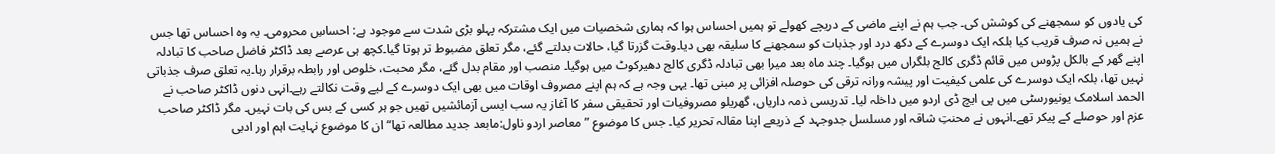کی یادوں کو سمجھنے کی کوشش کی۔ جب ہم نے اپنے ماضی کے دریچے کھولے تو ہمیں احساس ہوا کہ ہماری شخصیات میں ایک مشترکہ پہلو بڑی شدت سے موجود ہے: احساسِ محرومی۔ یہ وہ احساس تھا جس نے ہمیں نہ صرف قریب کیا بلکہ ایک دوسرے کے دکھ درد اور جذبات کو سمجھنے کا سلیقہ بھی دیا۔وقت گزرتا گیا، حالات بدلتے گئے، مگر تعلق مضبوط تر ہوتا گیا۔کچھ ہی عرصے بعد ڈاکٹر فاضل صاحب کا تبادلہ اپنے گھر کے بالکل پڑوس میں قائم ڈگری کالج بلگراں میں ہوگیا۔ چند ماہ بعد میرا بھی تبادلہ ڈگری کالج دھیرکوٹ میں ہوگیا۔ منصب اور مقام بدل گئے، مگر محبت، خلوص اور رابطہ برقرار رہا۔یہ تعلق صرف جذباتی نہیں تھا، بلکہ ایک دوسرے کی علمی کیفیت اور پیشہ ورانہ ترقی کی حوصلہ افزائی پر مبنی تھا۔ یہی وجہ ہے کہ ہم اپنے مصروف اوقات میں بھی ایک دوسرے کے لیے وقت نکالتے رہے۔انہی دنوں ڈاکٹر صاحب نے الحمد اسلامک یونیورسٹی میں پی ایچ ڈی اردو میں داخلہ لیا۔ تدریسی ذمہ داریاں، گھریلو مصروفیات اور تحقیقی سفر کا آغاز یہ سب ایسی آزمائشیں تھیں جو ہر کسی کے بس کی بات نہیں۔ مگر ڈاکٹر صاحب عزم اور حوصلے کے پیکر تھے۔انہوں نے محنتِ شاقہ اور مسلسل جدوجہد کے ذریعے اپنا مقالہ تحریر کیا۔ جس کا موضوع ”معاصر اردو ناول:مابعد جدید مطالعہ تھا“ان کا موضوع نہایت اہم اور ادبی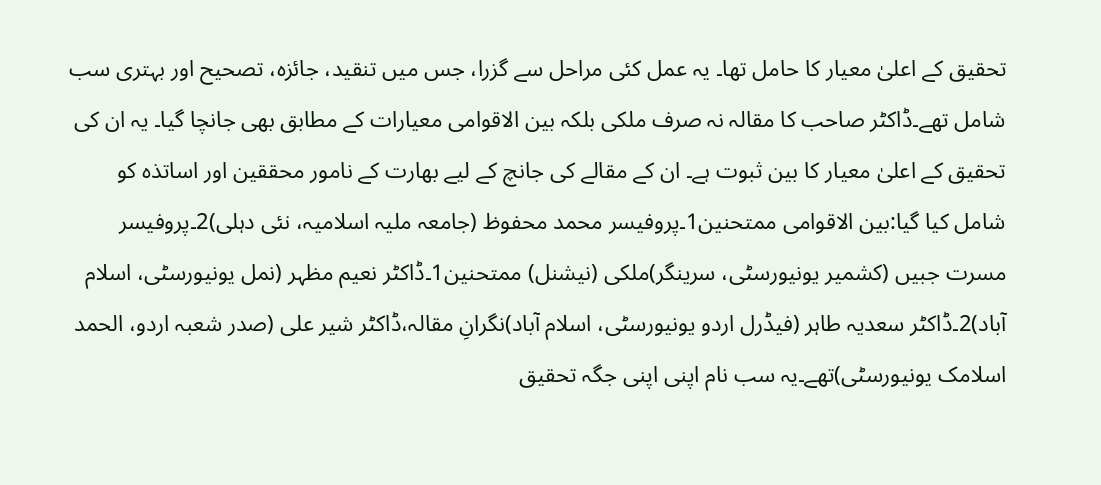تحقیق کے اعلیٰ معیار کا حامل تھا۔ یہ عمل کئی مراحل سے گزرا، جس میں تنقید، جائزہ، تصحیح اور بہتری سب شامل تھے۔ڈاکٹر صاحب کا مقالہ نہ صرف ملکی بلکہ بین الاقوامی معیارات کے مطابق بھی جانچا گیا۔ یہ ان کی تحقیق کے اعلیٰ معیار کا بین ثبوت ہے۔ ان کے مقالے کی جانچ کے لیے بھارت کے نامور محققین اور اساتذہ کو شامل کیا گیا:بین الاقوامی ممتحنین1۔پروفیسر محمد محفوظ (جامعہ ملیہ اسلامیہ، نئی دہلی)2۔پروفیسر مسرت جبیں (کشمیر یونیورسٹی، سرینگر)ملکی (نیشنل) ممتحنین1۔ڈاکٹر نعیم مظہر (نمل یونیورسٹی، اسلام آباد)2۔ڈاکٹر سعدیہ طاہر (فیڈرل اردو یونیورسٹی، اسلام آباد)نگرانِ مقالہ،ڈاکٹر شیر علی (صدر شعبہ اردو، الحمد اسلامک یونیورسٹی)تھے۔یہ سب نام اپنی اپنی جگہ تحقیق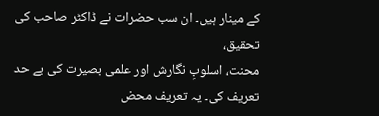کے مینار ہیں۔ ان سب حضرات نے ڈاکٹر صاحب کی تحقیق،
محنت، اسلوبِ نگارش اور علمی بصیرت کی بے حد تعریف کی۔ یہ تعریف محض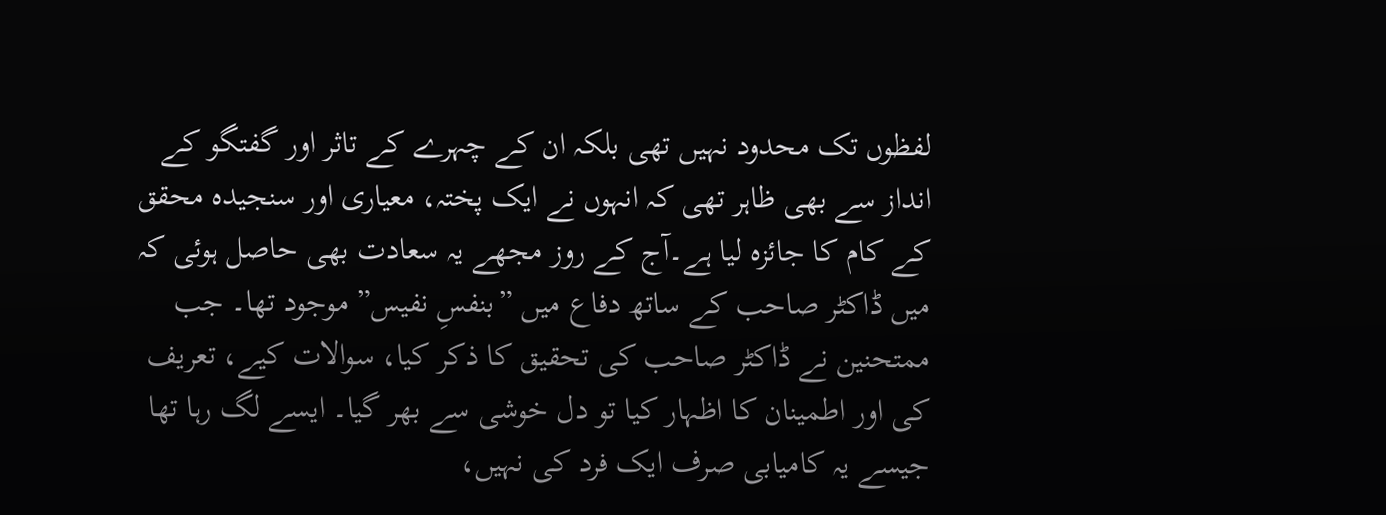لفظوں تک محدود نہیں تھی بلکہ ان کے چہرے کے تاثر اور گفتگو کے انداز سے بھی ظاہر تھی کہ انہوں نے ایک پختہ، معیاری اور سنجیدہ محقق کے کام کا جائزہ لیا ہے۔آج کے روز مجھے یہ سعادت بھی حاصل ہوئی کہ میں ڈاکٹر صاحب کے ساتھ دفاع میں ”بنفسِ نفیس” موجود تھا۔ جب ممتحنین نے ڈاکٹر صاحب کی تحقیق کا ذکر کیا، سوالات کیے، تعریف کی اور اطمینان کا اظہار کیا تو دل خوشی سے بھر گیا۔ ایسے لگ رہا تھا جیسے یہ کامیابی صرف ایک فرد کی نہیں،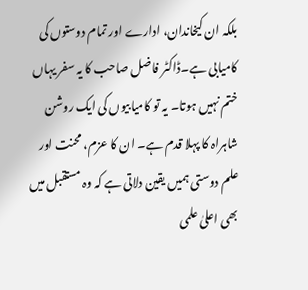بلکہ ان کیخاندان، ادارے اور تمام دوستوں کی کامیابی ہے۔ڈاکٹر فاضل صاحب کا یہ سفر یہاں ختم نہیں ہوتا۔ یہ تو کامیابیوں کی ایک روشن شاہراہ کا پہلا قدم ہے۔ ان کا عزم، محنت اور علم دوستی ہمیں یقین دلاتی ہے کہ وہ مستقبل میں بھی اعلیٰ علمی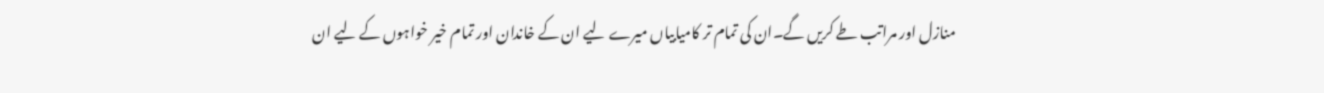منازل اور مراتب طے کریں گے۔ان کی تمام تر کامیابیاں میرے لیے ان کے خاندان اور تمام خیر خواہوں کے لیے ان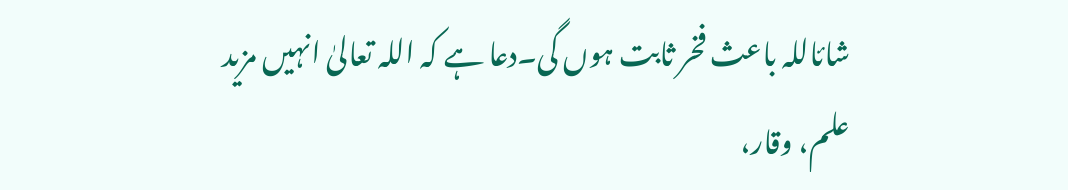شائاللہ باعث فخر ثابت ہوں گی۔دعا ہے کہ اللہ تعالیٰ انہیں مزید علم، وقار،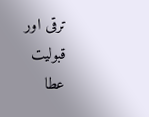ترقی اور قبولیت عطا